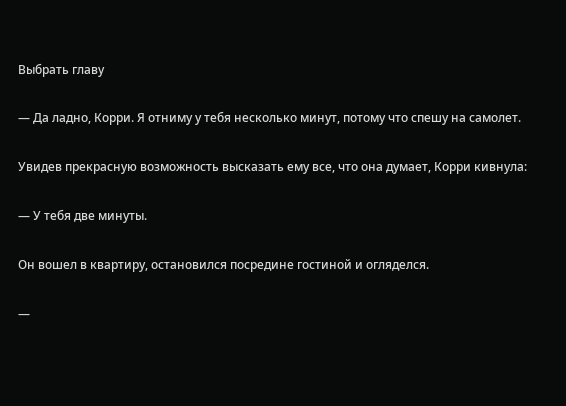Выбрать главу

— Да ладно, Корри. Я отниму у тебя несколько минут, потому что спешу на самолет.

Увидев прекрасную возможность высказать ему все, что она думает, Корри кивнула:

— У тебя две минуты.

Он вошел в квартиру, остановился посредине гостиной и огляделся.

—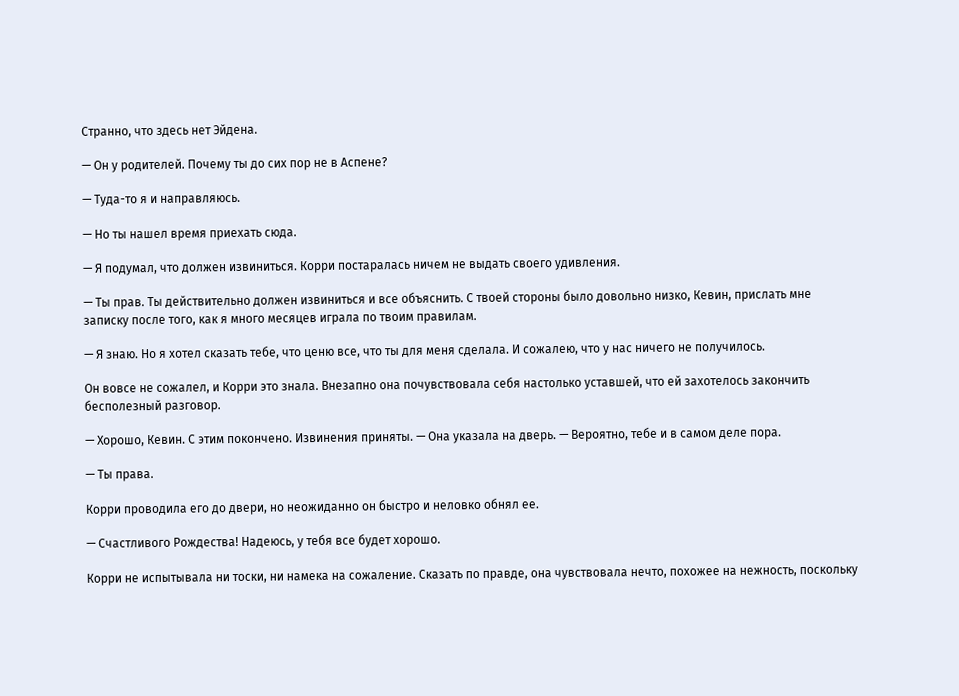Странно, что здесь нет Эйдена.

— Он у родителей. Почему ты до сих пор не в Аспене?

— Туда-то я и направляюсь.

— Но ты нашел время приехать сюда.

— Я подумал, что должен извиниться. Корри постаралась ничем не выдать своего удивления.

— Ты прав. Ты действительно должен извиниться и все объяснить. С твоей стороны было довольно низко, Кевин, прислать мне записку после того, как я много месяцев играла по твоим правилам.

— Я знаю. Но я хотел сказать тебе, что ценю все, что ты для меня сделала. И сожалею, что у нас ничего не получилось.

Он вовсе не сожалел, и Корри это знала. Внезапно она почувствовала себя настолько уставшей, что ей захотелось закончить бесполезный разговор.

— Хорошо, Кевин. С этим покончено. Извинения приняты. — Она указала на дверь. — Вероятно, тебе и в самом деле пора.

— Ты права.

Корри проводила его до двери, но неожиданно он быстро и неловко обнял ее.

— Счастливого Рождества! Надеюсь, у тебя все будет хорошо.

Корри не испытывала ни тоски, ни намека на сожаление. Сказать по правде, она чувствовала нечто, похожее на нежность, поскольку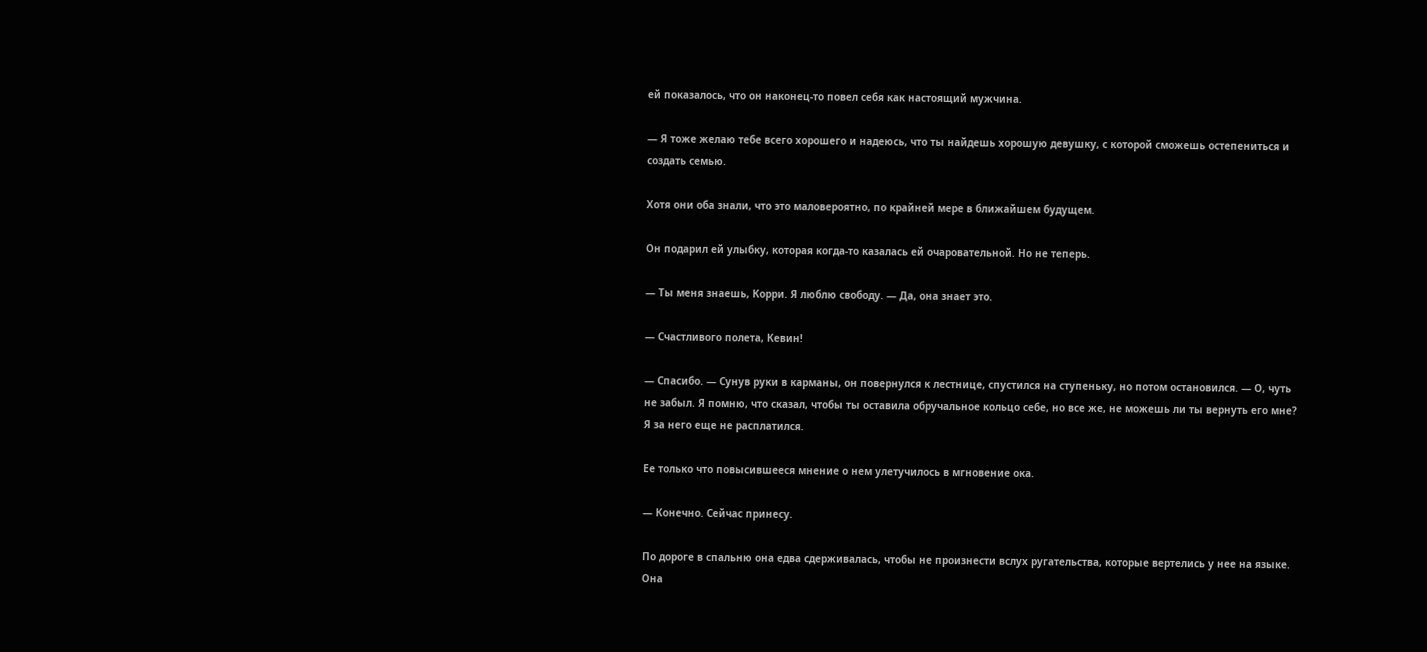ей показалось, что он наконец-то повел себя как настоящий мужчина.

— Я тоже желаю тебе всего хорошего и надеюсь, что ты найдешь хорошую девушку, с которой сможешь остепениться и создать семью.

Хотя они оба знали, что это маловероятно, по крайней мере в ближайшем будущем.

Он подарил ей улыбку, которая когда-то казалась ей очаровательной. Но не теперь.

— Ты меня знаешь, Корри. Я люблю свободу. — Да, она знает это.

— Счастливого полета, Кевин!

— Спасибо. — Сунув руки в карманы, он повернулся к лестнице, спустился на ступеньку, но потом остановился. — О, чуть не забыл. Я помню, что сказал, чтобы ты оставила обручальное кольцо себе, но все же, не можешь ли ты вернуть его мне? Я за него еще не расплатился.

Ее только что повысившееся мнение о нем улетучилось в мгновение ока.

— Конечно. Сейчас принесу.

По дороге в спальню она едва сдерживалась, чтобы не произнести вслух ругательства, которые вертелись у нее на языке. Она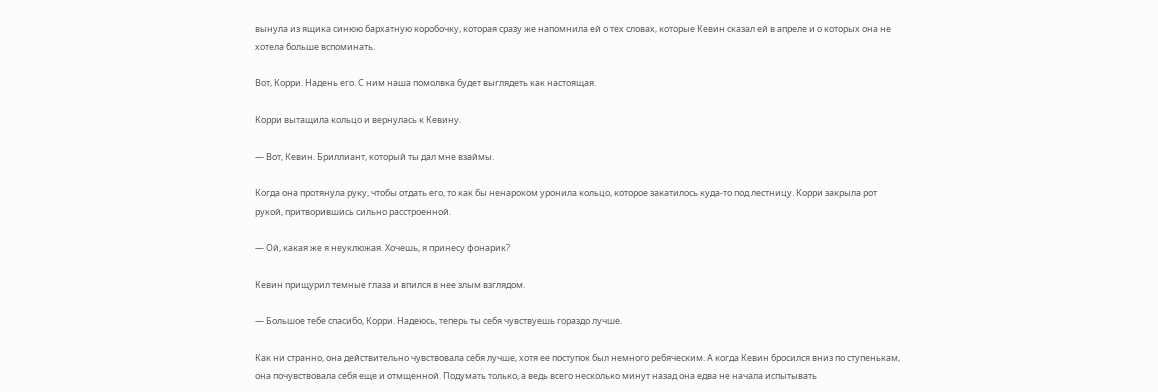вынула из ящика синюю бархатную коробочку, которая сразу же напомнила ей о тех словах, которые Кевин сказал ей в апреле и о которых она не хотела больше вспоминать.

Вот, Корри. Надень его. С ним наша помолвка будет выглядеть как настоящая.

Корри вытащила кольцо и вернулась к Кевину.

— Вот, Кевин. Бриллиант, который ты дал мне взаймы.

Когда она протянула руку, чтобы отдать его, то как бы ненароком уронила кольцо, которое закатилось куда-то под лестницу. Корри закрыла рот рукой, притворившись сильно расстроенной.

— Ой, какая же я неуклюжая. Хочешь, я принесу фонарик?

Кевин прищурил темные глаза и впился в нее злым взглядом.

— Большое тебе спасибо, Корри. Надеюсь, теперь ты себя чувствуешь гораздо лучше.

Как ни странно, она действительно чувствовала себя лучше, хотя ее поступок был немного ребяческим. А когда Кевин бросился вниз по ступенькам, она почувствовала себя еще и отмщенной. Подумать только, а ведь всего несколько минут назад она едва не начала испытывать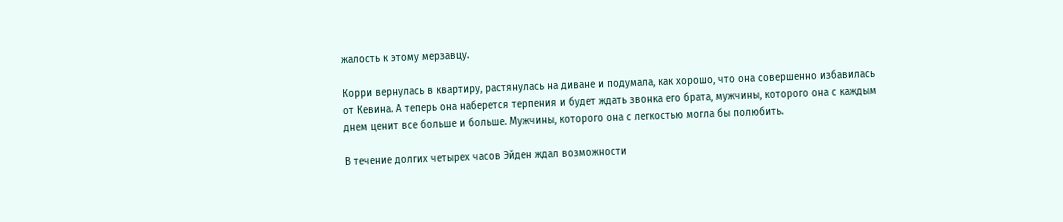жалость к этому мерзавцу.

Корри вернулась в квартиру, растянулась на диване и подумала, как хорошо, что она совершенно избавилась от Кевина. А теперь она наберется терпения и будет ждать звонка его брата, мужчины, которого она с каждым днем ценит все больше и больше. Мужчины, которого она с легкостью могла бы полюбить.

В течение долгих четырех часов Эйден ждал возможности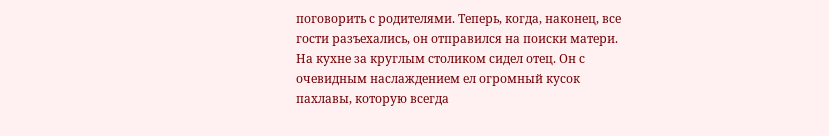поговорить с родителями. Теперь, когда, наконец, все гости разъехались, он отправился на поиски матери. На кухне за круглым столиком сидел отец. Он с очевидным наслаждением ел огромный кусок пахлавы, которую всегда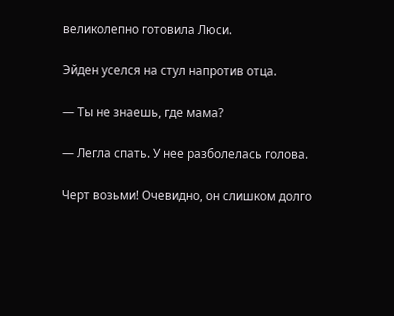великолепно готовила Люси.

Эйден уселся на стул напротив отца.

— Ты не знаешь, где мама?

— Легла спать. У нее разболелась голова.

Черт возьми! Очевидно, он слишком долго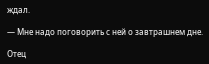ждал.

— Мне надо поговорить с ней о завтрашнем дне.

Отец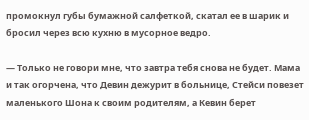промокнул губы бумажной салфеткой, скатал ее в шарик и бросил через всю кухню в мусорное ведро.

— Только не говори мне, что завтра тебя снова не будет. Мама и так огорчена, что Девин дежурит в больнице, Стейси повезет маленького Шона к своим родителям, а Кевин берет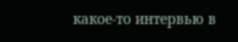какое-то интервью в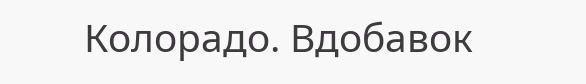Колорадо. Вдобавок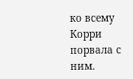ко всему Корри порвала с ним.